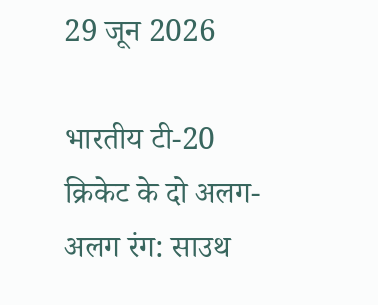29 जून 2026

भारतीय टी-20 क्रिकेट के दो अलग-अलग रंग: साउथ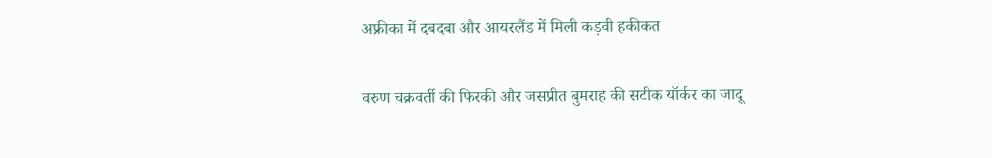अफ्रीका में दबदबा और आयरलैंड में मिली कड़वी हकीकत

वरुण चक्रवर्ती की फिरकी और जसप्रीत बुमराह की सटीक यॉर्कर का जादू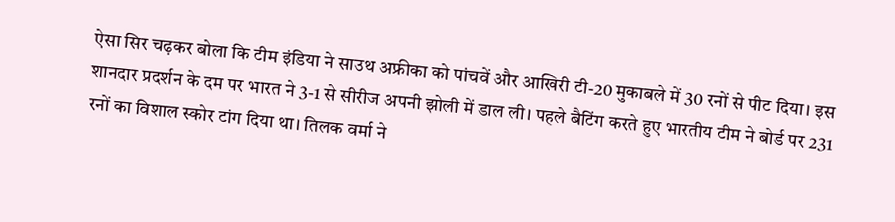ऐसा सिर चढ़कर बोला कि टीम इंडिया ने साउथ अफ्रीका को पांचवें और आखिरी टी-20 मुकाबले में 30 रनों से पीट दिया। इस शानदार प्रदर्शन के दम पर भारत ने 3-1 से सीरीज अपनी झोली में डाल ली। पहले बैटिंग करते हुए भारतीय टीम ने बोर्ड पर 231 रनों का विशाल स्कोर टांग दिया था। तिलक वर्मा ने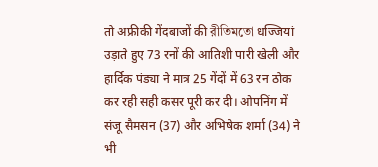तो अफ्रीकी गेंदबाजों की রীতিমতো धज्जियां उड़ाते हुए 73 रनों की आतिशी पारी खेली और हार्दिक पंड्या ने मात्र 25 गेंदों में 63 रन ठोक कर रही सही कसर पूरी कर दी। ओपनिंग में संजू सैमसन (37) और अभिषेक शर्मा (34) ने भी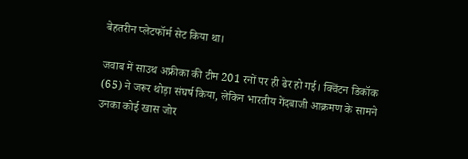बेहतरीन प्लेटफॉर्म सेट किया था।

जवाब में साउथ अफ्रीका की टीम 201 रनों पर ही ढेर हो गई। क्विंटन डिकॉक (65) ने जरूर थोड़ा संघर्ष किया, लेकिन भारतीय गेंदबाजी आक्रमण के सामने उनका कोई खास जोर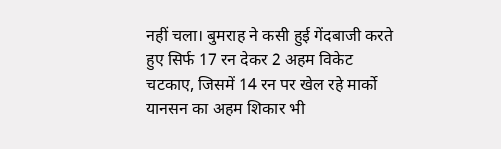नहीं चला। बुमराह ने कसी हुई गेंदबाजी करते हुए सिर्फ 17 रन देकर 2 अहम विकेट चटकाए, जिसमें 14 रन पर खेल रहे मार्को यानसन का अहम शिकार भी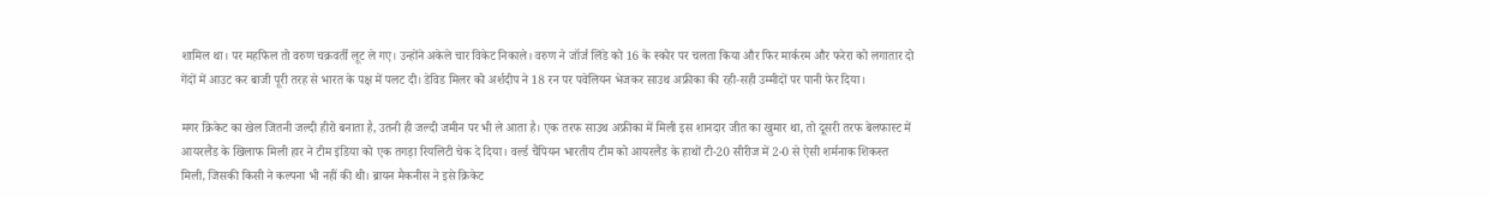शामिल था। पर महफिल तो वरुण चक्रवर्ती लूट ले गए। उन्होंने अकेले चार विकेट निकाले। वरुण ने जॉर्ज लिंडे को 16 के स्कोर पर चलता किया और फिर मार्करम और फरेरा को लगातार दो गेंदों में आउट कर बाजी पूरी तरह से भारत के पक्ष में पलट दी। डेविड मिलर को अर्शदीप ने 18 रन पर पवेलियन भेजकर साउथ अफ्रीका की रही-सही उम्मीदों पर पानी फेर दिया।

मगर क्रिकेट का खेल जितनी जल्दी हीरो बनाता है, उतनी ही जल्दी जमीन पर भी ले आता है। एक तरफ साउथ अफ्रीका में मिली इस शानदार जीत का खुमार था, तो दूसरी तरफ बेलफास्ट में आयरलैंड के खिलाफ मिली हार ने टीम इंडिया को एक तगड़ा रियलिटी चेक दे दिया। वर्ल्ड चैंपियन भारतीय टीम को आयरलैंड के हाथों टी-20 सीरीज में 2-0 से ऐसी शर्मनाक शिकस्त मिली, जिसकी किसी ने कल्पना भी नहीं की थी। ब्रायन मैकनीस ने इसे क्रिकेट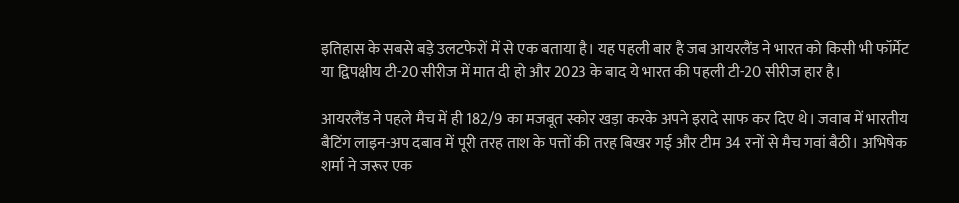इतिहास के सबसे बड़े उलटफेरों में से एक बताया है। यह पहली बार है जब आयरलैंड ने भारत को किसी भी फॉर्मेट या द्विपक्षीय टी-20 सीरीज में मात दी हो और 2023 के बाद ये भारत की पहली टी-20 सीरीज हार है।

आयरलैंड ने पहले मैच में ही 182/9 का मजबूत स्कोर खड़ा करके अपने इरादे साफ कर दिए थे। जवाब में भारतीय बैटिंग लाइन-अप दबाव में पूरी तरह ताश के पत्तों की तरह बिखर गई और टीम 34 रनों से मैच गवां बैठी। अभिषेक शर्मा ने जरूर एक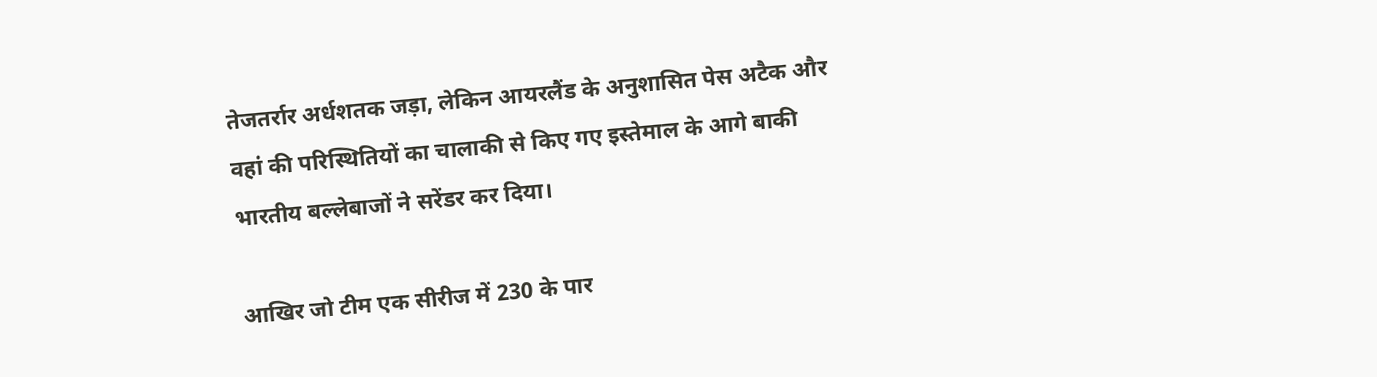तेजतर्रार अर्धशतक जड़ा, लेकिन आयरलैंड के अनुशासित पेस अटैक और वहां की परिस्थितियों का चालाकी से किए गए इस्तेमाल के आगे बाकी भारतीय बल्लेबाजों ने सरेंडर कर दिया।

आखिर जो टीम एक सीरीज में 230 के पार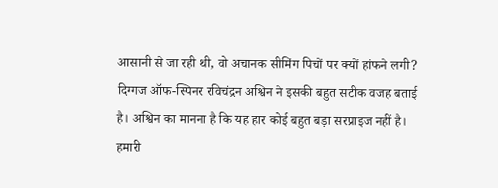आसानी से जा रही थी, वो अचानक सीमिंग पिचों पर क्यों हांफने लगी? दिग्गज ऑफ-स्पिनर रविचंद्रन अश्विन ने इसकी बहुत सटीक वजह बताई है। अश्विन का मानना है कि यह हार कोई बहुत बड़ा सरप्राइज नहीं है। हमारी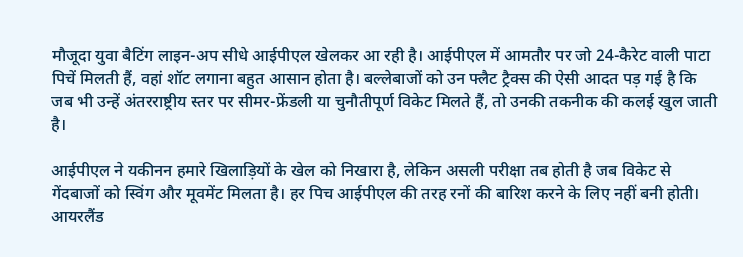मौजूदा युवा बैटिंग लाइन-अप सीधे आईपीएल खेलकर आ रही है। आईपीएल में आमतौर पर जो 24-कैरेट वाली पाटा पिचें मिलती हैं, वहां शॉट लगाना बहुत आसान होता है। बल्लेबाजों को उन फ्लैट ट्रैक्स की ऐसी आदत पड़ गई है कि जब भी उन्हें अंतरराष्ट्रीय स्तर पर सीमर-फ्रेंडली या चुनौतीपूर्ण विकेट मिलते हैं, तो उनकी तकनीक की कलई खुल जाती है।

आईपीएल ने यकीनन हमारे खिलाड़ियों के खेल को निखारा है, लेकिन असली परीक्षा तब होती है जब विकेट से गेंदबाजों को स्विंग और मूवमेंट मिलता है। हर पिच आईपीएल की तरह रनों की बारिश करने के लिए नहीं बनी होती। आयरलैंड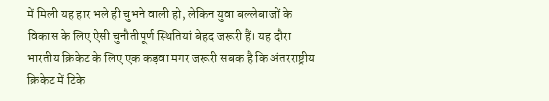में मिली यह हार भले ही चुभने वाली हो, लेकिन युवा बल्लेबाजों के विकास के लिए ऐसी चुनौतीपूर्ण स्थितियां बेहद जरूरी हैं। यह दौरा भारतीय क्रिकेट के लिए एक कड़वा मगर जरूरी सबक है कि अंतरराष्ट्रीय क्रिकेट में टिके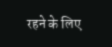रहने के लिए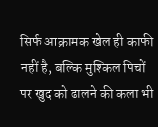सिर्फ आक्रामक खेल ही काफी नहीं है, बल्कि मुश्किल पिचों पर खुद को ढालने की कला भी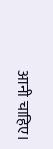आनी चाहिए।